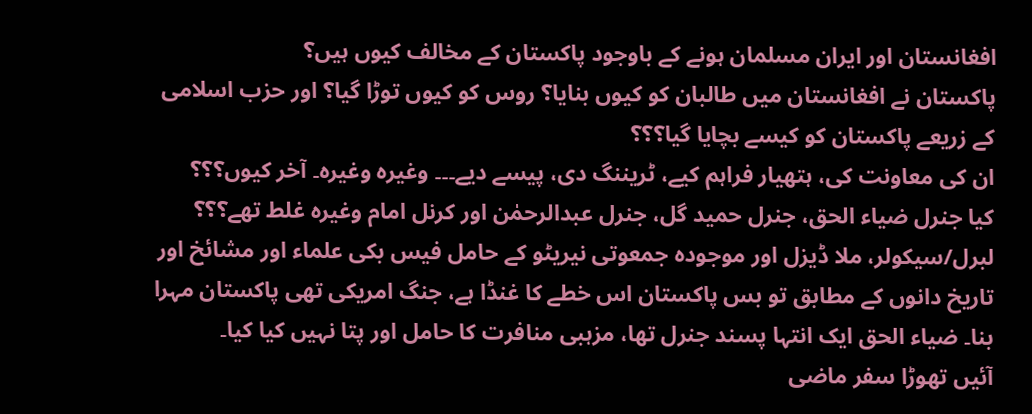افغانستان اور ایران مسلمان ہونے کے باوجود پاکستان کے مخالف کیوں ہیں؟
پاکستان نے افغانستان میں طالبان کو کیوں بنایا؟ روس کو کیوں توڑا گیا؟ اور حزب اسلامی کے زریعے پاکستان کو کیسے بچایا گیا؟؟؟
ان کی معاونت کی، ہتھیار فراہم کیے، ٹریننگ دی، پیسے دیے۔۔۔ وغیرہ وغیرہ۔ آخر کیوں؟؟؟
کیا جنرل ضیاء الحق، جنرل حمید گل، جنرل عبدالرحمٰن اور کرنل امام وغیرہ غلط تھے؟؟؟
لبرل/سیکولر، ملا ڈیزل اور موجودہ جمعوتی نیریٹو کے حامل فیس بکی علماء اور مشائخ اور تاریخ دانوں کے مطابق تو بس پاکستان اس خطے کا غنڈا ہے، جنگ امریکی تھی پاکستان مہرا بنا۔ ضیاء الحق ایک انتہا پسند جنرل تھا، مزہبی منافرت کا حامل اور پتا نہیں کیا کیا۔
آئیں تھوڑا سفر ماضی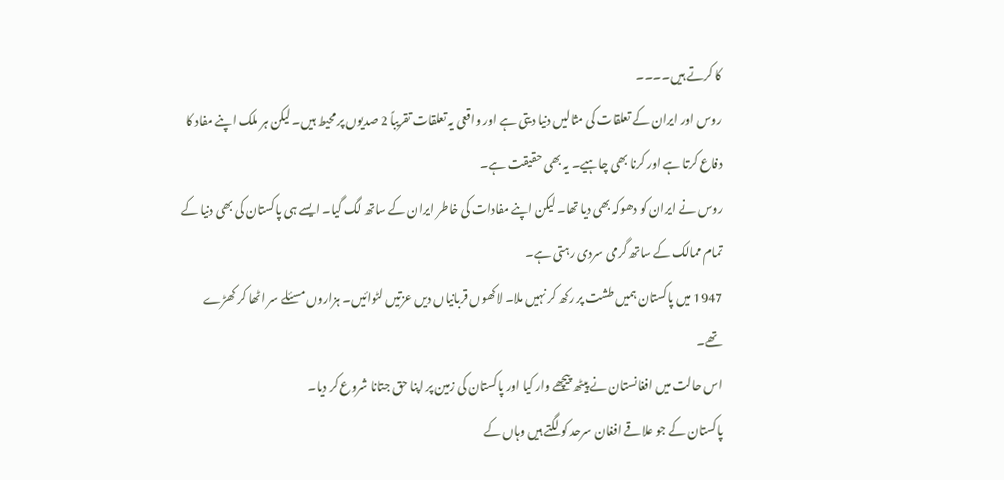کا کرتے ہیں۔۔۔۔
روس اور ایران کے تعلقات کی مثالیں دنیا دیتی ہے اور واقعی یہ تعلقات تقریباً 2 صدیوں پر محیط ہیں۔ لیکن ہر ملک اپنے مفاد کا دفاع کرتا ہے اور کرنا بھی چاہیے۔ یہ بھی حقیقت ہے۔
روس نے ایران کو دھوکہ بھی دیا تھا۔ لیکن اپنے مفادات کی خاطر ایران کے ساتھ لگ گیا۔ ایسے ہی پاکستان کی بھی دنیا کے تمام ممالک کے ساتھ گرمی سردی رہتی ہے۔
1947 میں پاکستان ہمیں طشت پر رکھ کر نہیں ملا۔ لاکھوں قربانیاں دیں عزتیں لٹوائیں۔ ہزاروں مسئلے سر اٹھا کر کھڑے تھے۔
اس حالت میں افغانستان نے پیٹھ پیچھے وار کیا اور پاکستان کی زمین پر اپنا حق جتانا شروع کر دیا۔
پاکستان کے جو علاقے افغان سرحد کو لگتے ہیں وہاں کے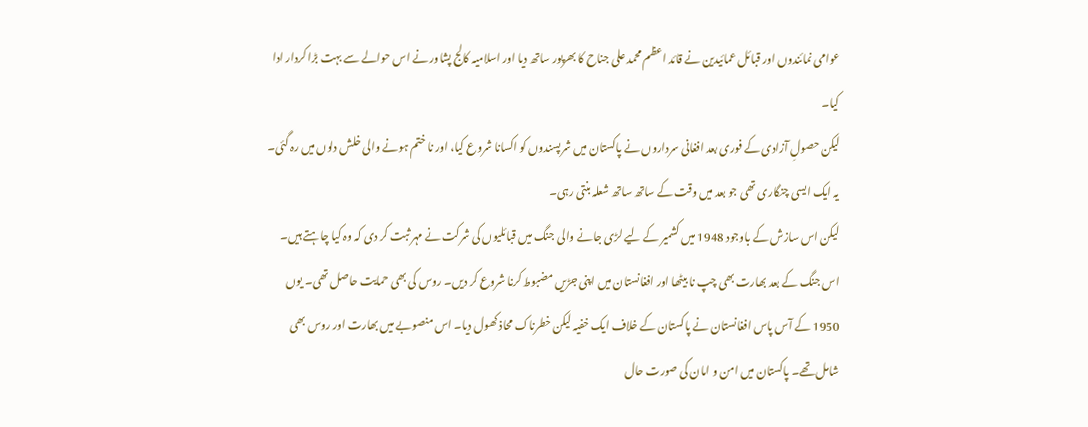عوامی نمائندوں اور قبائل عمائیدین نے قائد اعظم محمد علی جناح کا بھرپور ساتھ دیا اور اسلامیہ کالج پشاور نے اس حوالے سے بہت بڑا کردار ادا کیا۔
لیکن حصولِ آزادی کے فوری بعد افغانی سرداروں نے پاکستان میں شرپسندوں کو اکسانا شروع کیا، اور نا ختم ہونے والی خلش دلوں میں رہ گئی۔
یہ ایک ایسی چنگاری تھی جو بعد میں وقت کے ساتھ ساتھ شعلہ بنتی رہی۔
لیکن اس سازش کے باوجود 1948 میں کشمیر کے لیے لڑی جانے والی جنگ میں قبائلیوں کی شرکت نے مہر ثبت کر دی کہ وہ کیا چاہتے ہیں۔
اس جنگ کے بعد بھارت بھی چپ نا بیٹھا اور افغانستان میں اپنی جڑیں مضبوط کرنا شروع کر دیں۔ روس کی بھی حمایت حاصل تھی۔ یوں 1950 کے آس پاس افغانستان نے پاکستان کے خلاف ایک خفیہ لیکن خطرناک محاذ کھول دیا۔ اس منصوبے میں بھارت اور روس بھی شامل تھے۔ پاکستان میں امن و امان کی صورت حال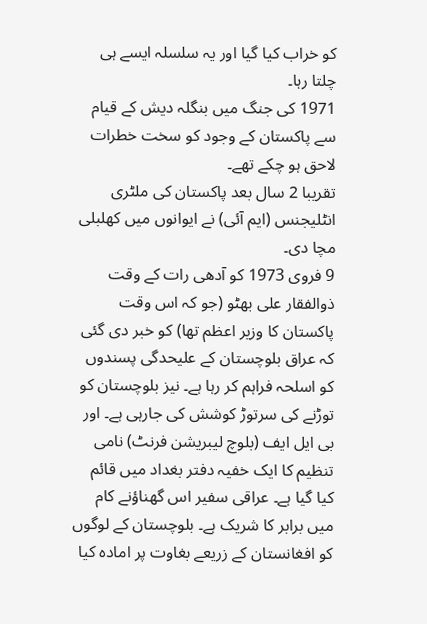کو خراب کیا گیا اور یہ سلسلہ ایسے ہی چلتا رہا۔
1971 کی جنگ میں بنگلہ دیش کے قیام سے پاکستان کے وجود کو سخت خطرات لاحق ہو چکے تھے۔
تقریبا 2 سال بعد پاکستان کی ملٹری انٹلیجنس (ایم آئی) نے ایوانوں میں کھلبلی مچا دی۔
9 فروی 1973 کو آدھی رات کے وقت ذوالفقار علی بھٹو (جو کہ اس وقت پاکستان کا وزیر اعظم تھا) کو خبر دی گئی کہ عراق بلوچستان کے علیحدگی پسندوں کو اسلحہ فراہم کر رہا ہے۔ نیز بلوچستان کو توڑنے کی سرتوڑ کوشش کی جارہی ہے۔ اور بی ایل ایف (بلوچ لیبریشن فرنٹ) نامی تنظیم کا ایک خفیہ دفتر بغداد میں قائم کیا گیا ہے۔ عراقی سفیر اس گھناؤنے کام میں برابر کا شریک ہے۔ بلوچستان کے لوگوں کو افغانستان کے زریعے بغاوت پر امادہ کیا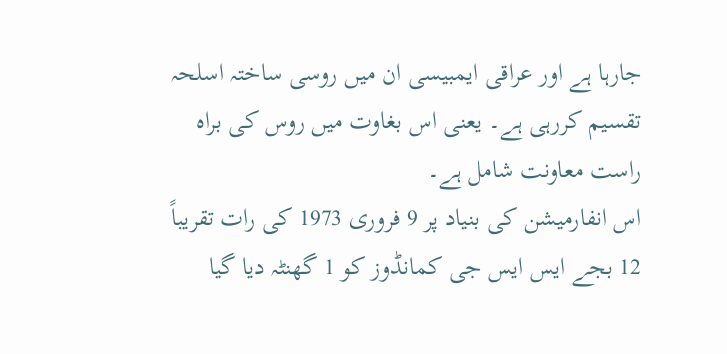جارہا ہے اور عراقی ایمبیسی ان میں روسی ساختہ اسلحہ تقسیم کررہی ہے۔ یعنی اس بغاوت میں روس کی براہ راست معاونت شامل ہے۔
اس انفارمیشن کی بنیاد پر 9 فروری 1973 کی رات تقریباً 12 بجے ایس ایس جی کمانڈوز کو 1 گھنٹہ دیا گیا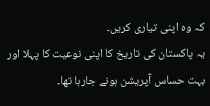کہ وہ اپنی تیاری کریں۔
یہ پاکستان کی تاریخ کا اپنی نوعیت کا پہلا اور بہت حساس آپریشن ہونے جارہا تھا۔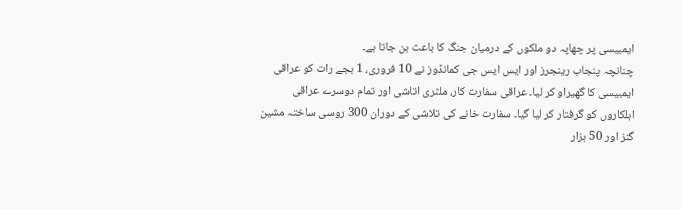ایمبیسی پر چھاپہ دو ملکوں کے درمیان جنگ کا باعث بن جاتا ہے۔
چنانچہ پنجاب رینجرز اور ایس ایس جی کمانڈوز نے 10 فروری، 1 بجے رات کو عراقی ایمبیسی کا گھیراو کر لیا۔ عراقی سفارت کار، ملٹری اتاشی اور تمام دوسرے عراقی اہلکاروں کو گرفتار کر لیا گیا۔ سفارت خانے کی تلاشی کے دوران 300 روسی ساختہ مشین گنز اور 50 ہزار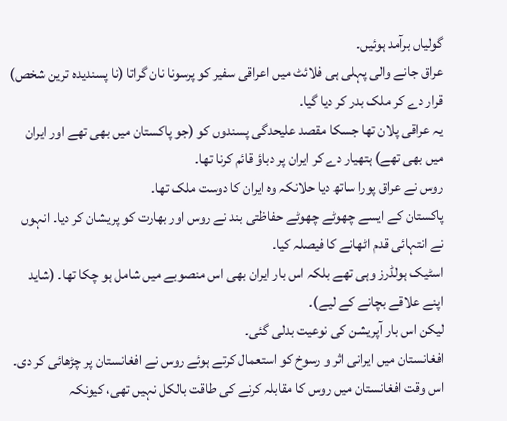گولیاں برآمد ہوئیں۔
عراق جانے والی پہلی ہی فلائٹ میں اعراقی سفیر کو پرسونا نان گراتا (نا پسندیدہ ترین شخص) قرار دے کر ملک بدر کر دیا گیا۔
یہ عراقی پلان تھا جسکا مقصد علیحدگی پسندوں کو (جو پاکستان میں بھی تھے اور ایران میں بھی تھے) ہتھیار دے کر ایران پر دباؤ قائم کرنا تھا۔
روس نے عراق پورا ساتھ دیا حلانکہ وہ ایران کا دوست ملک تھا۔
پاکستان کے ایسے چھوٹے چھوٹے حفاظتی بند نے روس اور بھارت کو پریشان کر دیا۔ انہوں نے انتہائی قدم اٹھانے کا فیصلہ کیا۔
اسٹیک ہولڈرز وہی تھے بلکہ اس بار ایران بھی اس منصوبے میں شامل ہو چکا تھا۔ (شاید اپنے علاقے بچانے کے لیے)۔
لیکن اس بار آپریشن کی نوعیت بدلی گئی۔
افغانستان میں ایرانی اثر و رسوخ کو استعمال کرتے ہوئے روس نے افغانستان پر چڑھائی کر دی۔ اس وقت افغانستان میں روس کا مقابلہ کرنے کی طاقت بالکل نہیں تھی، کیونکہ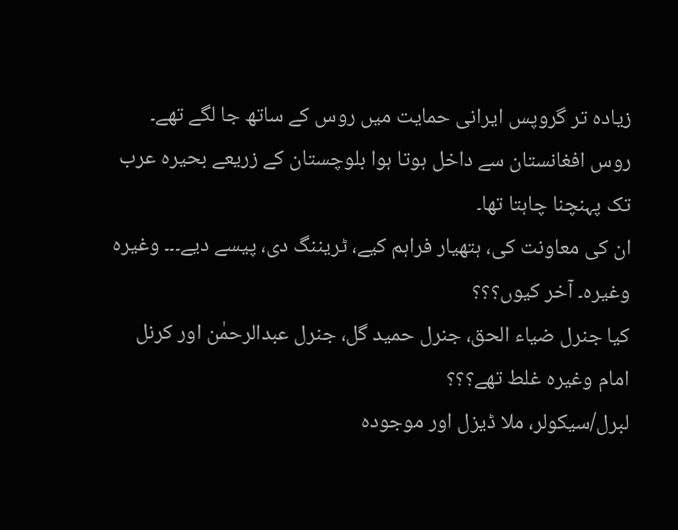زیادہ تر گروپس ایرانی حمایت میں روس کے ساتھ جا لگے تھے۔
روس افغانستان سے داخل ہوتا ہوا بلوچستان کے زریعے بحیرہ عرب تک پہنچنا چاہتا تھا۔
ان کی معاونت کی، ہتھیار فراہم کیے، ٹریننگ دی، پیسے دیے۔۔۔ وغیرہ وغیرہ۔ آخر کیوں؟؟؟
کیا جنرل ضیاء الحق، جنرل حمید گل، جنرل عبدالرحمٰن اور کرنل امام وغیرہ غلط تھے؟؟؟
لبرل/سیکولر، ملا ڈیزل اور موجودہ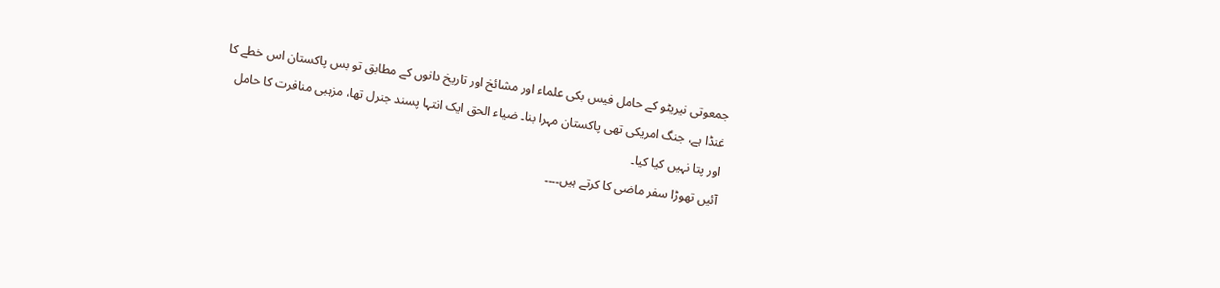جمعوتی نیریٹو کے حامل فیس بکی علماء اور مشائخ اور تاریخ دانوں کے مطابق تو بس پاکستان اس خطے کا غنڈا ہے، جنگ امریکی تھی پاکستان مہرا بنا۔ ضیاء الحق ایک انتہا پسند جنرل تھا، مزہبی منافرت کا حامل اور پتا نہیں کیا کیا۔
آئیں تھوڑا سفر ماضی کا کرتے ہیں۔۔۔۔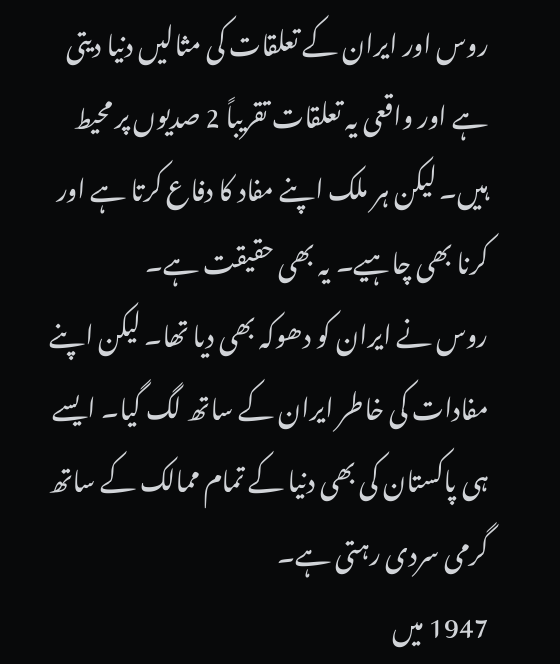روس اور ایران کے تعلقات کی مثالیں دنیا دیتی ہے اور واقعی یہ تعلقات تقریباً 2 صدیوں پر محیط ہیں۔ لیکن ہر ملک اپنے مفاد کا دفاع کرتا ہے اور کرنا بھی چاہیے۔ یہ بھی حقیقت ہے۔
روس نے ایران کو دھوکہ بھی دیا تھا۔ لیکن اپنے مفادات کی خاطر ایران کے ساتھ لگ گیا۔ ایسے ہی پاکستان کی بھی دنیا کے تمام ممالک کے ساتھ گرمی سردی رہتی ہے۔
1947 میں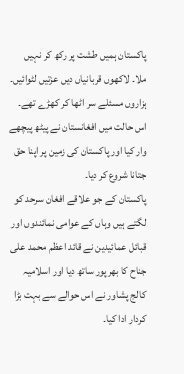پاکستان ہمیں طشت پر رکھ کر نہیں ملا۔ لاکھوں قربانیاں دیں عزتیں لٹوائیں۔ ہزاروں مسئلے سر اٹھا کر کھڑے تھے۔
اس حالت میں افغانستان نے پیٹھ پیچھے وار کیا اور پاکستان کی زمین پر اپنا حق جتانا شروع کر دیا۔
پاکستان کے جو علاقے افغان سرحد کو لگتے ہیں وہاں کے عوامی نمائندوں اور قبائل عمائیدین نے قائد اعظم محمد علی جناح کا بھرپور ساتھ دیا اور اسلامیہ کالج پشاور نے اس حوالے سے بہت بڑا کردار ادا کیا۔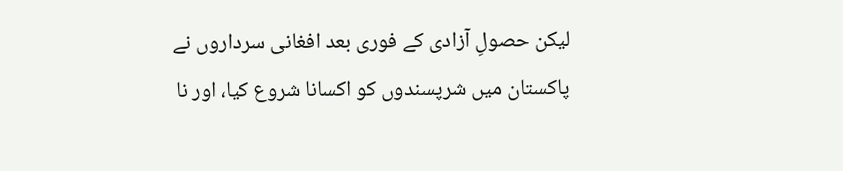لیکن حصولِ آزادی کے فوری بعد افغانی سرداروں نے پاکستان میں شرپسندوں کو اکسانا شروع کیا، اور نا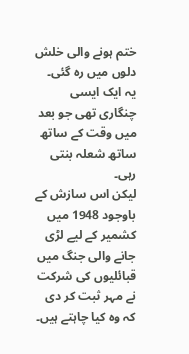ختم ہونے والی خلش دلوں میں رہ گئی۔
یہ ایک ایسی چنگاری تھی جو بعد میں وقت کے ساتھ ساتھ شعلہ بنتی رہی۔
لیکن اس سازش کے باوجود 1948 میں کشمیر کے لیے لڑی جانے والی جنگ میں قبائلیوں کی شرکت نے مہر ثبت کر دی کہ وہ کیا چاہتے ہیں۔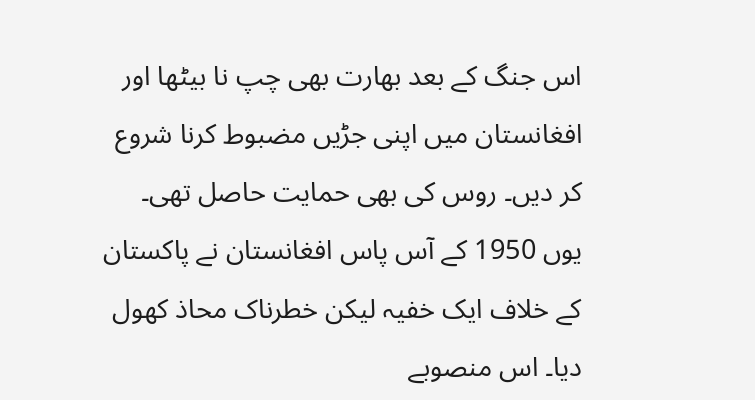اس جنگ کے بعد بھارت بھی چپ نا بیٹھا اور افغانستان میں اپنی جڑیں مضبوط کرنا شروع کر دیں۔ روس کی بھی حمایت حاصل تھی۔ یوں 1950 کے آس پاس افغانستان نے پاکستان کے خلاف ایک خفیہ لیکن خطرناک محاذ کھول دیا۔ اس منصوبے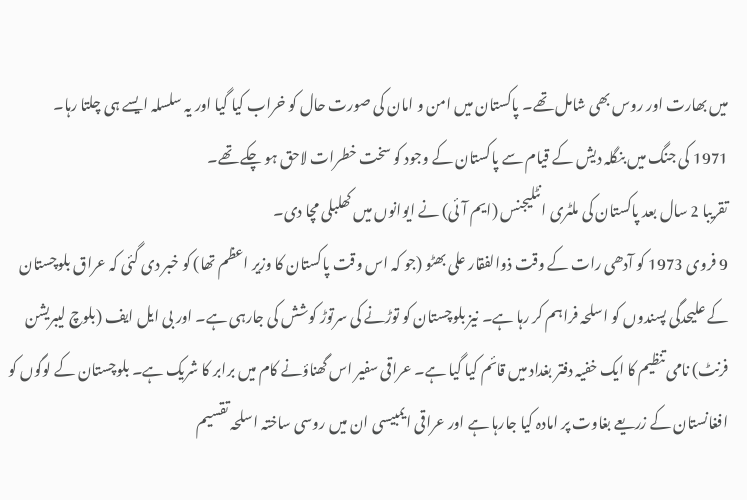میں بھارت اور روس بھی شامل تھے۔ پاکستان میں امن و امان کی صورت حال کو خراب کیا گیا اور یہ سلسلہ ایسے ہی چلتا رہا۔
1971 کی جنگ میں بنگلہ دیش کے قیام سے پاکستان کے وجود کو سخت خطرات لاحق ہو چکے تھے۔
تقریبا 2 سال بعد پاکستان کی ملٹری انٹلیجنس (ایم آئی) نے ایوانوں میں کھلبلی مچا دی۔
9 فروی 1973 کو آدھی رات کے وقت ذوالفقار علی بھٹو (جو کہ اس وقت پاکستان کا وزیر اعظم تھا) کو خبر دی گئی کہ عراق بلوچستان کے علیحدگی پسندوں کو اسلحہ فراہم کر رہا ہے۔ نیز بلوچستان کو توڑنے کی سرتوڑ کوشش کی جارہی ہے۔ اور بی ایل ایف (بلوچ لیبریشن فرنٹ) نامی تنظیم کا ایک خفیہ دفتر بغداد میں قائم کیا گیا ہے۔ عراقی سفیر اس گھناؤنے کام میں برابر کا شریک ہے۔ بلوچستان کے لوگوں کو افغانستان کے زریعے بغاوت پر امادہ کیا جارہا ہے اور عراقی ایمبیسی ان میں روسی ساختہ اسلحہ تقسیم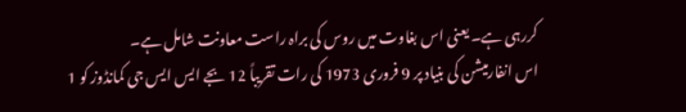کررہی ہے۔ یعنی اس بغاوت میں روس کی براہ راست معاونت شامل ہے۔
اس انفارمیشن کی بنیاد پر 9 فروری 1973 کی رات تقریباً 12 بجے ایس ایس جی کمانڈوز کو 1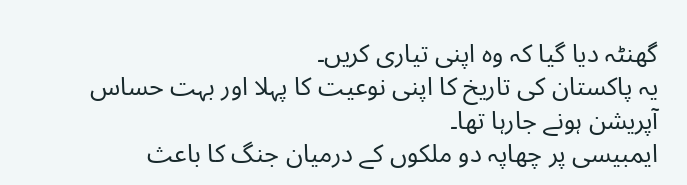گھنٹہ دیا گیا کہ وہ اپنی تیاری کریں۔
یہ پاکستان کی تاریخ کا اپنی نوعیت کا پہلا اور بہت حساس آپریشن ہونے جارہا تھا۔
ایمبیسی پر چھاپہ دو ملکوں کے درمیان جنگ کا باعث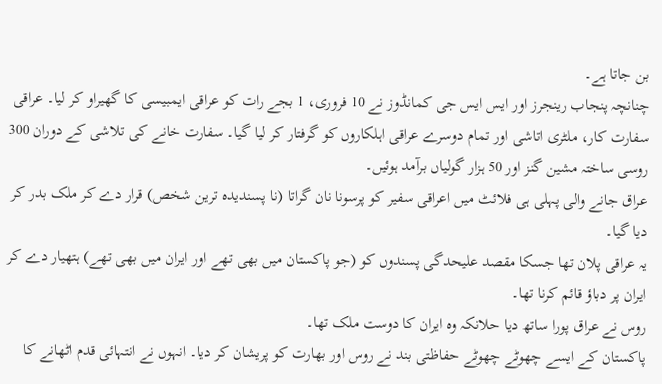بن جاتا ہے۔
چنانچہ پنجاب رینجرز اور ایس ایس جی کمانڈوز نے 10 فروری، 1 بجے رات کو عراقی ایمبیسی کا گھیراو کر لیا۔ عراقی سفارت کار، ملٹری اتاشی اور تمام دوسرے عراقی اہلکاروں کو گرفتار کر لیا گیا۔ سفارت خانے کی تلاشی کے دوران 300 روسی ساختہ مشین گنز اور 50 ہزار گولیاں برآمد ہوئیں۔
عراق جانے والی پہلی ہی فلائٹ میں اعراقی سفیر کو پرسونا نان گراتا (نا پسندیدہ ترین شخص) قرار دے کر ملک بدر کر دیا گیا۔
یہ عراقی پلان تھا جسکا مقصد علیحدگی پسندوں کو (جو پاکستان میں بھی تھے اور ایران میں بھی تھے) ہتھیار دے کر ایران پر دباؤ قائم کرنا تھا۔
روس نے عراق پورا ساتھ دیا حلانکہ وہ ایران کا دوست ملک تھا۔
پاکستان کے ایسے چھوٹے چھوٹے حفاظتی بند نے روس اور بھارت کو پریشان کر دیا۔ انہوں نے انتہائی قدم اٹھانے کا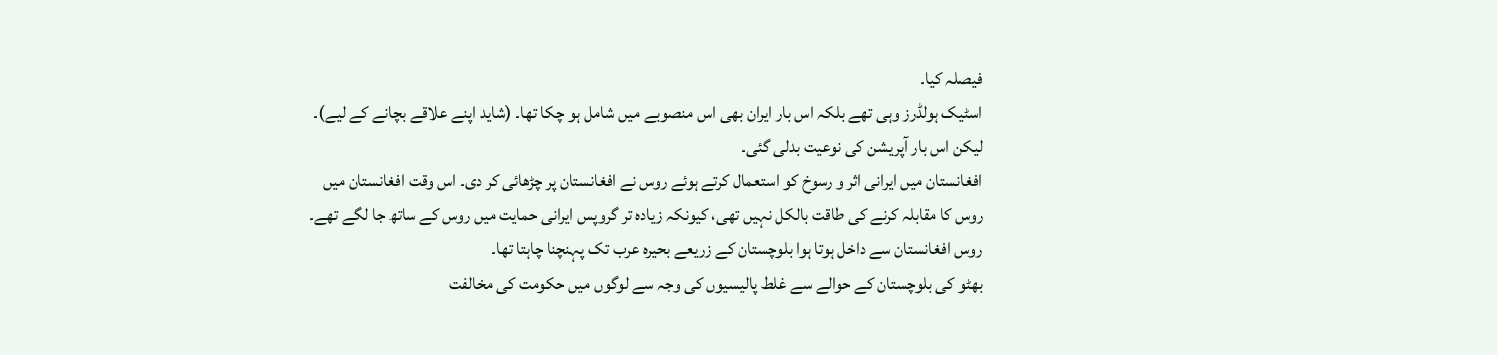فیصلہ کیا۔
اسٹیک ہولڈرز وہی تھے بلکہ اس بار ایران بھی اس منصوبے میں شامل ہو چکا تھا۔ (شاید اپنے علاقے بچانے کے لیے)۔
لیکن اس بار آپریشن کی نوعیت بدلی گئی۔
افغانستان میں ایرانی اثر و رسوخ کو استعمال کرتے ہوئے روس نے افغانستان پر چڑھائی کر دی۔ اس وقت افغانستان میں روس کا مقابلہ کرنے کی طاقت بالکل نہیں تھی، کیونکہ زیادہ تر گروپس ایرانی حمایت میں روس کے ساتھ جا لگے تھے۔
روس افغانستان سے داخل ہوتا ہوا بلوچستان کے زریعے بحیرہ عرب تک پہنچنا چاہتا تھا۔
بھٹو کی بلوچستان کے حوالے سے غلط پالیسیوں کی وجہ سے لوگوں میں حکومت کی مخالفت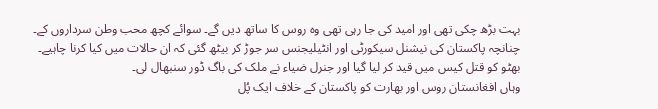بہت بڑھ چکی تھی اور امید کی جا رہی تھی وہ روس کا ساتھ دیں گے۔ سوائے کچھ محب وطن سرداروں کے۔
چنانچہ پاکستان کی نیشنل سیکورٹی اور انٹیلیجنس سر جوڑ کر بیٹھ گئی کہ ان حالات میں کیا کرنا چاہیے۔
بھٹو کو قتل کیس میں قید کر لیا گیا اور جنرل ضیاء نے ملک کی باگ ڈور سنبھال لی۔
وہاں افغانستان روس اور بھارت کو پاکستان کے خلاف ایک پُل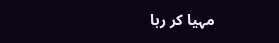مہیا کر رہا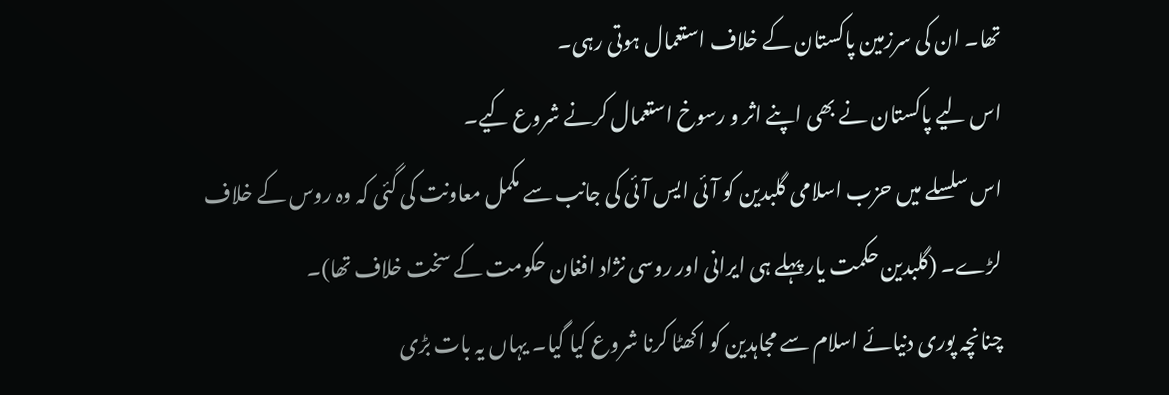تھا۔ ان کی سرزمین پاکستان کے خلاف استعمال ہوتی رہی۔
اس لیے پاکستان نے بھی اپنے اثر و رسوخ استعمال کرنے شروع کیے۔
اس سلسلے میں حزب اسلامی گلبدین کو آئی ایس آئی کی جانب سے مکمل معاونت کی گئی کہ وہ روس کے خلاف لڑے۔ (گلبدین حکمت یار پہلے ہی ایرانی اور روسی نژاد افغان حکومت کے سخت خلاف تھا)۔
چنانچہ پوری دنیائے اسلام سے مجاہدین کو اکھٹا کرنا شروع کیا گیا۔ یہاں یہ بات بڑی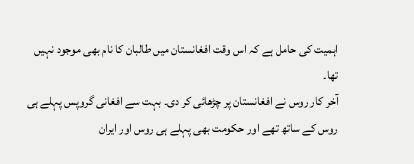اہمیت کی حامل ہے کہ اس وقت افغانستان میں طالبان کا نام بھی موجود نہیں تھا۔
آخر کار روس نے افغانستان پر چڑھائی کر دی۔ بہت سے افغانی گروپس پہلے ہی روس کے ساتھ تھے اور حکومت بھی پہلے ہی روس اور ایران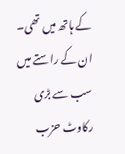کے ہاتھ میں تھی۔
ان کے راستے میں سب سے بڑی رکاوٹ حزب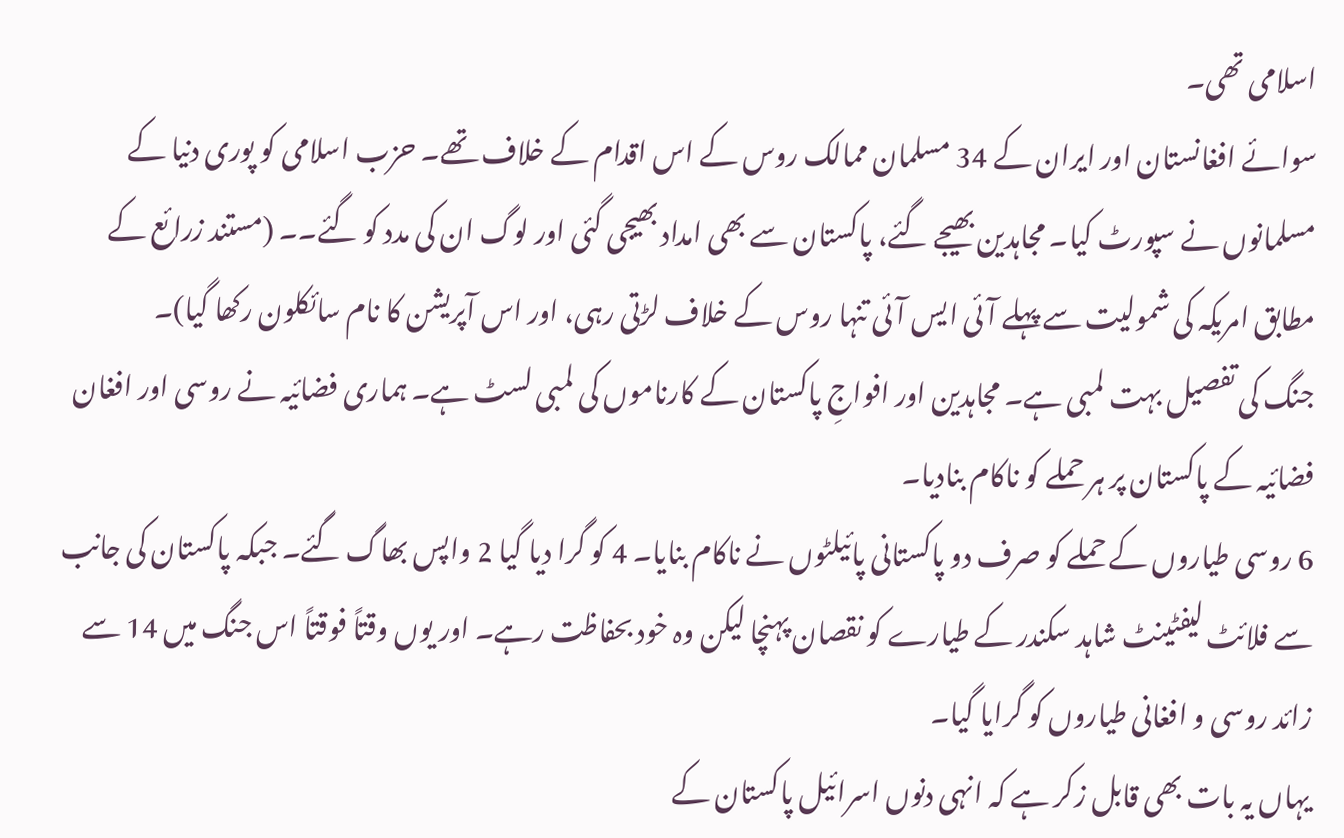اسلامی تھی۔
سوائے افغانستان اور ایران کے 34 مسلمان ممالک روس کے اس اقدام کے خلاف تھے۔ حزب اسلامی کو پوری دنیا کے مسلمانوں نے سپورٹ کیا۔ مجاہدین بھیجے گئے، پاکستان سے بھی امداد بھیجی گئی اور لوگ ان کی مدد کو گئے۔۔ (مستند زرائع کے مطابق امریکہ کی شمولیت سے پہلے آئی ایس آئی تنہا روس کے خلاف لڑتی رہی، اور اس آپریشن کا نام سائکلون رکھا گیا)۔
جنگ کی تفصیل بہت لمبی ہے۔ مجاہدین اور افواجِ پاکستان کے کارناموں کی لمبی لسٹ ہے۔ ہماری فضائیہ نے روسی اور افغان فضائیہ کے پاکستان پر ہر حملے کو ناکام بنادیا۔
6 روسی طیاروں کے حملے کو صرف دو پاکستانی پائیلٹوں نے ناکام بنایا۔ 4 کو گرا دیا گیا 2 واپس بھاگ گئے۔ جبکہ پاکستان کی جانب سے فلائٹ لیفٹینٹ شاہد سکندر کے طیارے کو نقصان پہنچا لیکن وہ خود بحفاظت رہے۔ اور یوں وقتاً فوقتاً اس جنگ میں 14 سے زائد روسی و افغانی طیاروں کو گرایا گیا۔
یہاں یہ بات بھی قابل زکر ہے کہ انہی دنوں اسرائیل پاکستان کے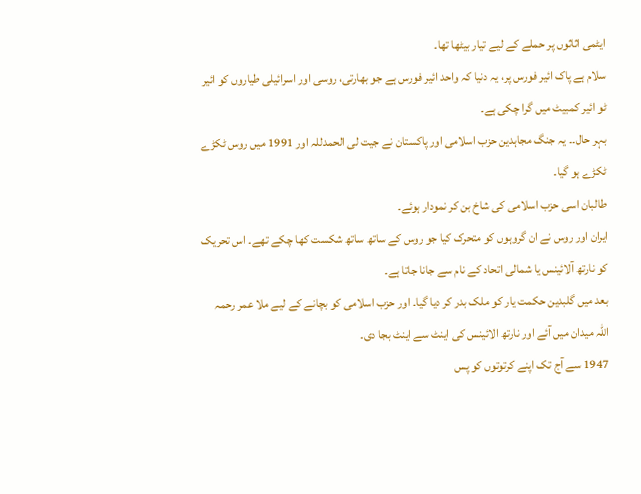ایٹمی اثاثوں پر حملے کے لیے تیار بیٹھا تھا۔
سلام ہے پاک ائیر فورس پر، یہ دنیا کہ واحد ائیر فورس ہے جو بھارتی، روسی اور اسرائیلی طیاروں کو ائیر ٹو ائیر کمبیٹ میں گرا چکی ہے۔
بہر حال۔۔ یہ جنگ مجاہدین حزب اسلامی اور پاکستان نے جیت لی الحمدللہ اور 1991 میں روس ٹکڑے ٹکڑے ہو گیا۔
طالبان اسی حزب اسلامی کی شاخ بن کر نمودار ہوئے۔
ایران اور روس نے ان گروہوں کو متحرک کیا جو روس کے ساتھ ساتھ شکست کھا چکے تھے۔ اس تحریک کو نارتھ آلائینس یا شمالی اتحاد کے نام سے جانا جاتا ہے۔
بعد میں گلبدین حکمت یار کو ملک بدر کر دیا گیا۔ اور حزب اسلامی کو بچانے کے لیے ملا عمر رحمہ اللہ میدان میں آئے اور نارتھ الائینس کی اینٹ سے اینٹ بجا دی۔
1947 سے آج تک اپنے کرتوتوں کو پس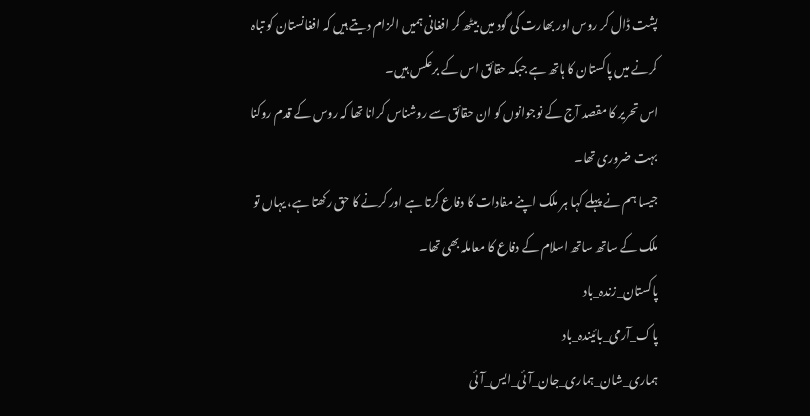پشت ڈال کر روس اور بھارت کی گود میں بیٹھ کر افغانی ہمیں الزام دیتے ہیں کہ افغانستان کو تباہ کرنے میں پاکستان کا ہاتھ ہے جبکہ حقائق اس کے برعکس ہیں۔
اس تحریر کا مقصد آج کے نوجوانوں کو ان حقائق سے روشناس کرانا تھا کہ روس کے قدم روکنا بہت ضروری تھا۔
جیسا ہم نے پہلے کہا ہر ملک اپنے مفادات کا دفاع کرتا ہے اور کرنے کا حق رکھتا ہے، یہاں تو ملک کے ساتھ ساتھ اسلام کے دفاع کا معاملہ بھی تھا۔
پاکستان_زندہ_باد
پاک_آرمی_بائیندہ_باد
ہماری_شان_ہماری_جان_آئی_ایس_آئی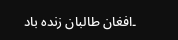۔افغان طالبان زندہ باد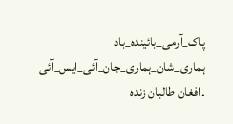پاک_آرمی_بائیندہ_باد
ہماری_شان_ہماری_جان_آئی_ایس_آئی
۔افغان طالبان زندہ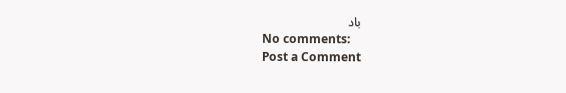باد
No comments:
Post a Comment